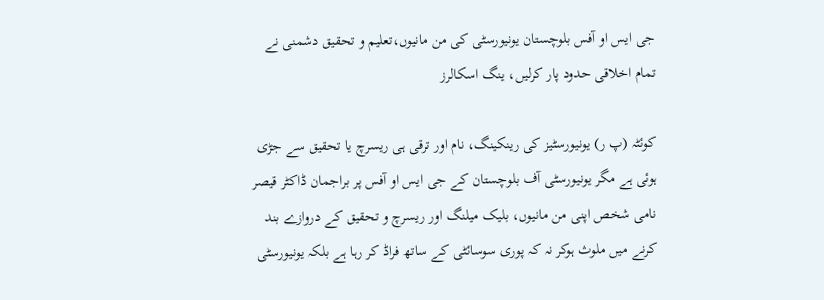جی ایس او آفس بلوچستان یونیورسٹی کی من مانیوں،تعلیم و تحقیق دشمنی نے تمام اخلاقی حدود پار کرلیں، ینگ اسکالرز

کوئٹہ (پ ر) یونیورسٹیز کی رینکینگ، نام اور ترقی ہی ریسرچ یا تحقیق سے جڑی ہوئی ہے مگر یونیورسٹی آف بلوچستان کے جی ایس او آفس پر براجمان ڈاکٹر قیصر نامی شخص اپنی من مانیوں، بلیک میلنگ اور ریسرچ و تحقیق کے دروازے بند کرنے میں ملوث ہوکر نہ کہ پوری سوسائٹی کے ساتھ فراڈ کر رہا ہے بلکہ یونیورسٹی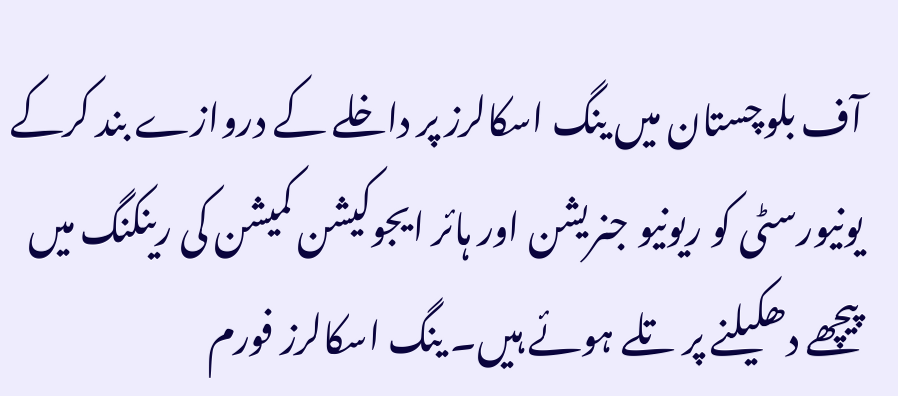آف بلوچستان میں ینگ اسکالرز پر داخلے کے دروازے بند کرکے یونیورسٹی کو ریونیو جنریشن اور ہائر ایجوکیشن کمیشن کی رینکنگ میں پیچھے دھکیلنے پر تلے ہوئے ہیں۔ ینگ اسکالرز فورم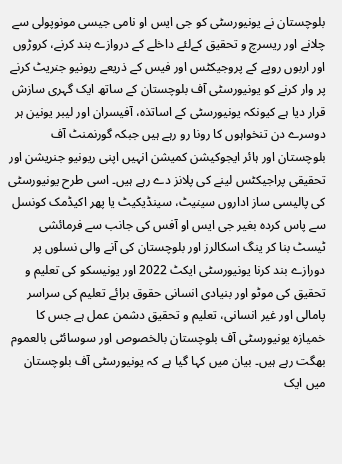بلوچستان نے یونیورسٹی کو جی ایس او نامی جیسی مونوپولی سے چلانے اور ریسرچ و تحقیق کےلئے داخلے کے دروازے بند کرنے، کروڑوں اور اربوں روپے کے پروجیکٹس اور فیس کے ذریعے ریونیو جنریٹ کرنے پر وار کرنے کو یونیورسٹی آف بلوچستان کے ساتھ ایک گہری سازش قرار دیا ہے کیونکہ یونیورسٹی کے اساتذہ، آفیسران اور لیبر یونین ہر دوسرے دن تنخواہوں کا رونا رو رہے ہیں جبکہ گورنمنٹ آف بلوچستان اور ہائر ایجوکیشن کمیشن انہیں اپنی ریونیو جنریشن اور تحقیقی پراجیکٹس لینے کی پلانز دے رہے ہیں۔ اسی طرح یونیورسٹی کی پالیسی ساز اداروں سینیٹ، سینڈیکیٹ یا پھر اکیڈمک کونسل سے پاس کردہ بغیر جی ایس او آفس کی جانب سے فرمائشی ٹیسٹ بنا کر ینگ اسکالرز اور بلوچستان کی آنے والی نسلوں پر دورازے بند کرنا یونیورسٹی ایکٹ 2022 اور یونیسکو کی تعلیم و تحقیق کی موٹو اور بنیادی انسانی حقوق برائے تعلیم کی سراسر پامالی اور غیر انسانی، تعلیم و تحقیق دشمن عمل ہے جس کا خمیازہ یونیورسٹی آف بلوچستان بالخصوص اور سوسائٹی بالعموم بھگت رہے ہیں۔ بیان میں کہا گیا ہے کہ یونیورسٹی آف بلوچستان میں ایک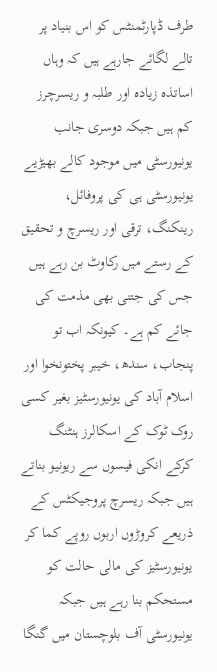طرف ڈپارٹمنٹس کو اس بنیاد پر تالے لگائے جارہے ہیں کہ وہاں اساتذہ زیادہ اور طلبہ و ریسرچرز کم ہیں جبکہ دوسری جانب یونیورسٹی میں موجود کالے بھیڑیے یونیورسٹی ہی کی پروفائل، رینکنگ، ترقی اور ریسرچ و تحقیق کے رستے میں رکاوٹ بن رہے ہیں جس کی جتنی بھی مذمت کی جائے کم ہے۔ کیونکہ اب تو پنجاب، سندھ، خیبر پختونخوا اور اسلام آباد کی یونیورسٹیز بغیر کسی روک ٹوک کے اسکالرز ہنٹنگ کرکے انکی فیسوں سے ریونیو بناتے ہیں جبکہ ریسرچ پروجیکٹس کے ذریعے کروڑوں اربوں روپے کما کر یونیورسٹیز کی مالی حالت کو مستحکم بنا رہے ہیں جبکہ یونیورسٹی آف بلوچستان میں گنگا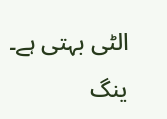الٹی بہتی ہے۔ ینگ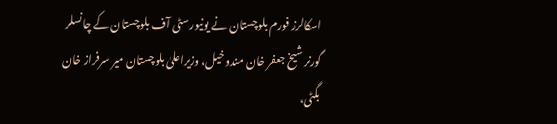اسکالرز فورم بلوچستان نے یونیورسٹی آف بلوچستان کے چانسلر گورنر شیخ جعفر خان مندوخیل، وزیراعلیٰ بلوچستان میر سرفراز خان بگٹی،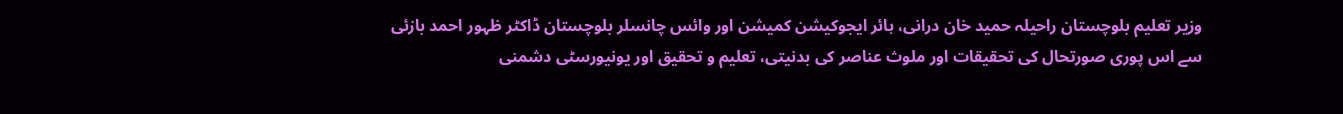وزیر تعلیم بلوچستان راحیلہ حمید خان درانی، ہائر ایجوکیشن کمیشن اور وائس چانسلر بلوچستان ڈاکٹر ظہور احمد بازئی سے اس پوری صورتحال کی تحقیقات اور ملوث عناصر کی بدنیتی، تعلیم و تحقیق اور یونیورسٹی دشمنی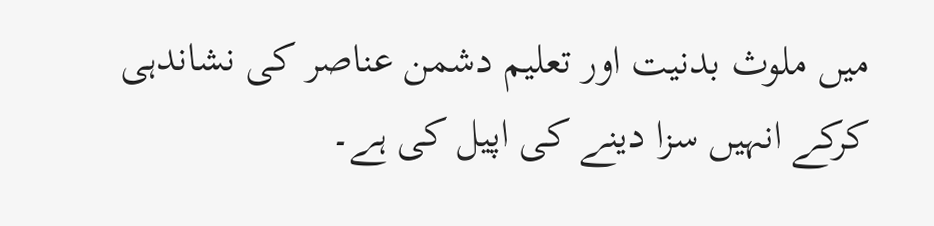میں ملوث بدنیت اور تعلیم دشمن عناصر کی نشاندہی کرکے انہیں سزا دینے کی اپیل کی ہے۔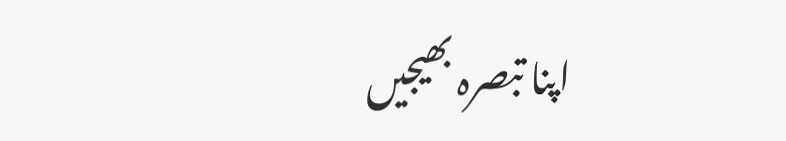اپنا تبصرہ بھیجیں